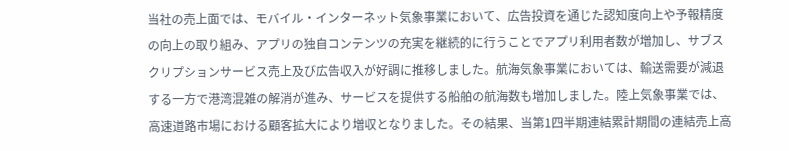当社の売上面では、モバイル・インターネット気象事業において、広告投資を通じた認知度向上や予報精度の向上の取り組み、アプリの独自コンテンツの充実を継続的に行うことでアプリ利用者数が増加し、サブスクリプションサービス売上及び広告収入が好調に推移しました。航海気象事業においては、輸送需要が減退する一方で港湾混雑の解消が進み、サービスを提供する船舶の航海数も増加しました。陸上気象事業では、高速道路市場における顧客拡大により増収となりました。その結果、当第1四半期連結累計期間の連結売上高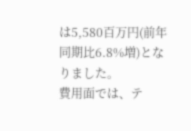は5,580百万円(前年同期比6.8%増)となりました。
費用面では、テ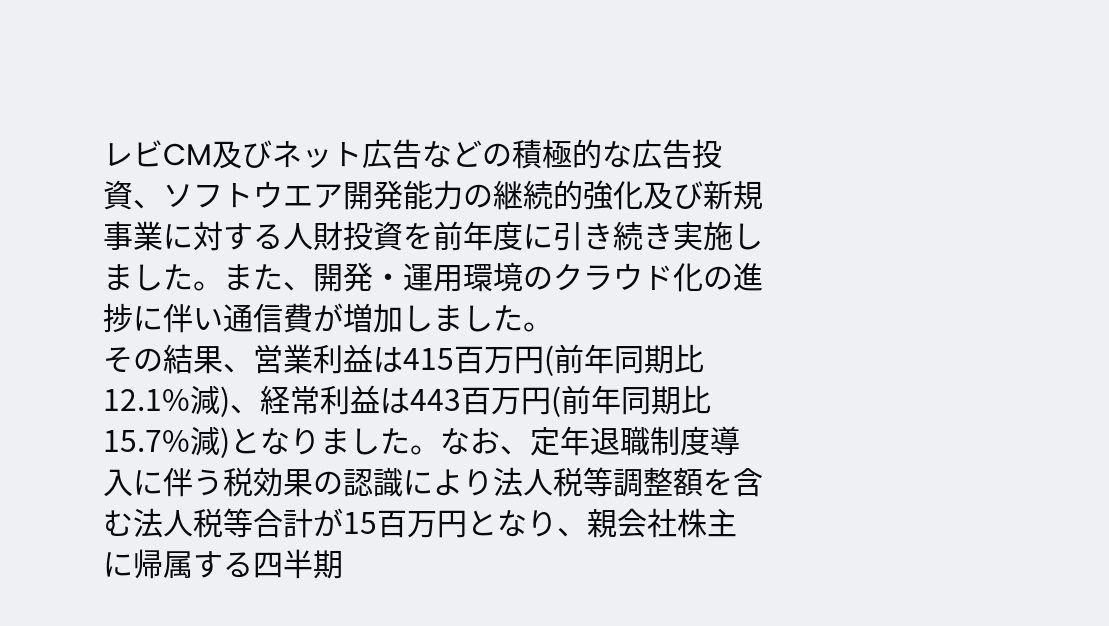レビCM及びネット広告などの積極的な広告投資、ソフトウエア開発能力の継続的強化及び新規事業に対する人財投資を前年度に引き続き実施しました。また、開発・運用環境のクラウド化の進捗に伴い通信費が増加しました。
その結果、営業利益は415百万円(前年同期比12.1%減)、経常利益は443百万円(前年同期比15.7%減)となりました。なお、定年退職制度導入に伴う税効果の認識により法人税等調整額を含む法人税等合計が15百万円となり、親会社株主に帰属する四半期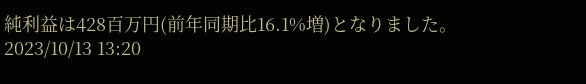純利益は428百万円(前年同期比16.1%増)となりました。
2023/10/13 13:20